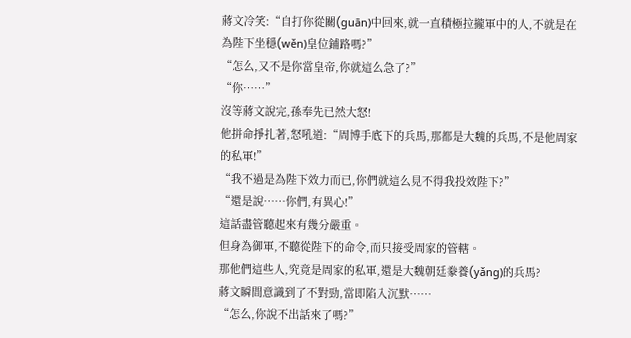蔣文冷笑:“自打你從關(guān)中回來,就一直積極拉攏軍中的人,不就是在為陛下坐穩(wěn)皇位鋪路嗎?”
“怎么,又不是你當皇帝,你就這么急了?”
“你……”
沒等蔣文說完,孫奉先已然大怒!
他拼命掙扎著,怒吼道:“周博手底下的兵馬,那都是大魏的兵馬,不是他周家的私軍!”
“我不過是為陛下效力而已,你們就這么見不得我投效陛下?”
“還是說……你們,有異心!”
這話盡管聽起來有幾分嚴重。
但身為御軍,不聽從陛下的命令,而只接受周家的管轄。
那他們這些人,究竟是周家的私軍,還是大魏朝廷豢養(yǎng)的兵馬?
蔣文瞬間意識到了不對勁,當即陷入沉默……
“怎么,你說不出話來了嗎?”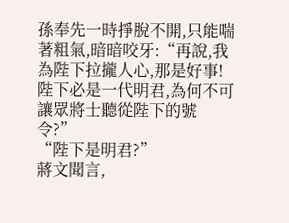孫奉先一時掙脫不開,只能喘著粗氣,暗暗咬牙:“再說,我為陛下拉攏人心,那是好事!陛下必是一代明君,為何不可讓眾將士聽從陛下的號令?”
“陛下是明君?”
蔣文聞言,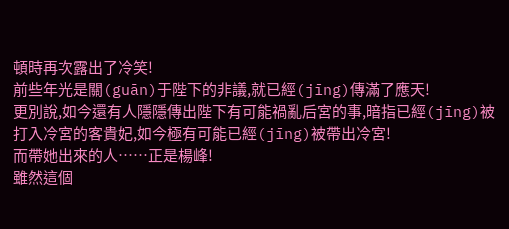頓時再次露出了冷笑!
前些年光是關(guān)于陛下的非議,就已經(jīng)傳滿了應天!
更別說,如今還有人隱隱傳出陛下有可能禍亂后宮的事,暗指已經(jīng)被打入冷宮的客貴妃,如今極有可能已經(jīng)被帶出冷宮!
而帶她出來的人……正是楊峰!
雖然這個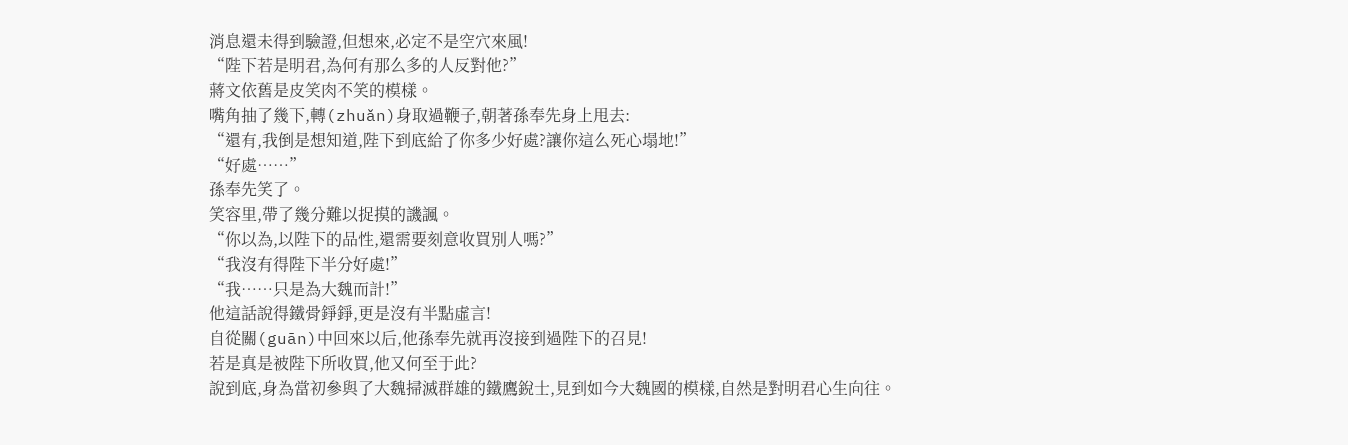消息還未得到驗證,但想來,必定不是空穴來風!
“陛下若是明君,為何有那么多的人反對他?”
蔣文依舊是皮笑肉不笑的模樣。
嘴角抽了幾下,轉(zhuǎn)身取過鞭子,朝著孫奉先身上甩去:
“還有,我倒是想知道,陛下到底給了你多少好處?讓你這么死心塌地!”
“好處……”
孫奉先笑了。
笑容里,帶了幾分難以捉摸的譏諷。
“你以為,以陛下的品性,還需要刻意收買別人嗎?”
“我沒有得陛下半分好處!”
“我……只是為大魏而計!”
他這話說得鐵骨錚錚,更是沒有半點虛言!
自從關(guān)中回來以后,他孫奉先就再沒接到過陛下的召見!
若是真是被陛下所收買,他又何至于此?
說到底,身為當初參與了大魏掃滅群雄的鐵鷹銳士,見到如今大魏國的模樣,自然是對明君心生向往。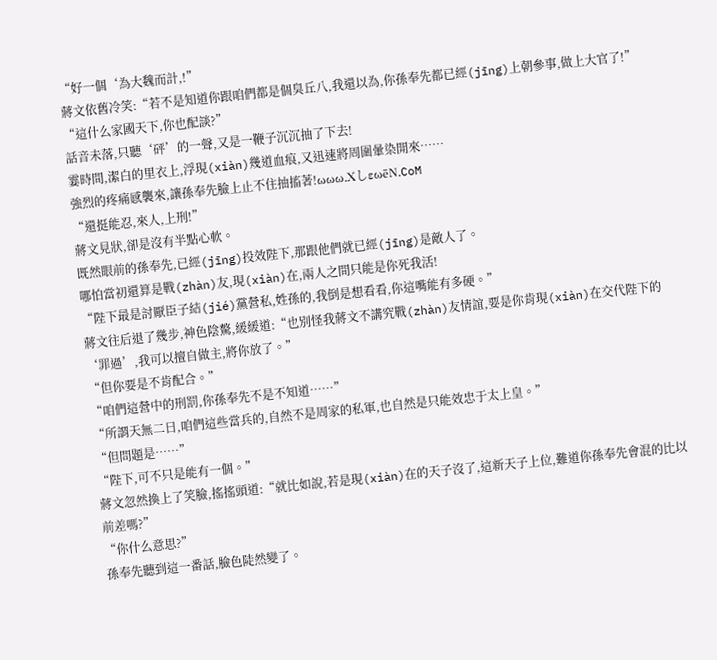“好一個‘為大魏而計,!”
蔣文依舊冷笑:“若不是知道你跟咱們都是個臭丘八,我還以為,你孫奉先都已經(jīng)上朝參事,做上大官了!”
“這什么家國天下,你也配談?”
話音未落,只聽‘砰’的一聲,又是一鞭子沉沉抽了下去!
霎時間,潔白的里衣上,浮現(xiàn)幾道血痕,又迅速將周圍暈染開來……
強烈的疼痛感襲來,讓孫奉先臉上止不住抽搐著!ωωω.ΧしεωēN.CoM
“還挺能忍,來人,上刑!”
蔣文見狀,卻是沒有半點心軟。
既然眼前的孫奉先,已經(jīng)投效陛下,那跟他們就已經(jīng)是敵人了。
哪怕當初還算是戰(zhàn)友,現(xiàn)在,兩人之間只能是你死我活!
“陛下最是討厭臣子結(jié)黨營私,姓孫的,我倒是想看看,你這嘴能有多硬。”
蔣文往后退了幾步,神色陰驁,緩緩道:“也別怪我蔣文不講究戰(zhàn)友情誼,要是你肯現(xiàn)在交代陛下的‘罪過’,我可以擅自做主,將你放了。”
“但你要是不肯配合。”
“咱們這營中的刑罰,你孫奉先不是不知道……”
“所謂天無二日,咱們這些當兵的,自然不是周家的私軍,也自然是只能效忠于太上皇。”
“但問題是……”
“陛下,可不只是能有一個。”
蔣文忽然換上了笑臉,搖搖頭道:“就比如說,若是現(xiàn)在的天子沒了,這新天子上位,難道你孫奉先會混的比以前差嗎?”
“你什么意思?”
孫奉先聽到這一番話,臉色陡然變了。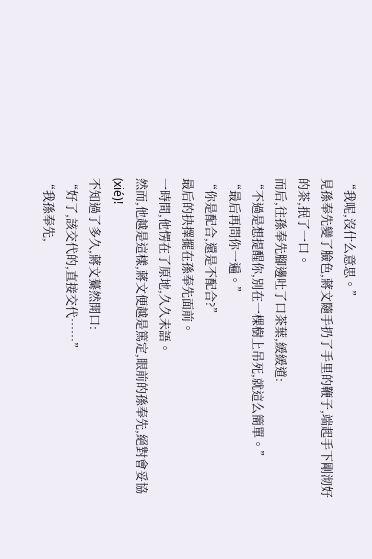“我呢,沒什么意思。”
見孫奉先變了臉色,蔣文隨手扔了手里的鞭子,端起手下剛沏好的茶,抿了一口。
而后,往孫奉先腳邊吐了口茶葉,緩緩道:
“不過是想提醒你,別在一棵樹上吊死,就這么簡單。”
“最后再問你一遍。”
“你是配合,還是不配合?”
最后的抉擇擺在孫奉先面前。
一時間,他愣在了原地,久久未語。
然而,他越是這樣,蔣文便越是篤定,眼前的孫奉先,絕對會妥協(xié)!
不知過了多久,蔣文驀然開口:
“好了,該交代的,直接交代……”
“我孫奉先,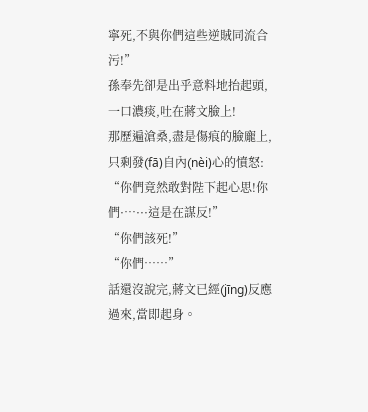寧死,不與你們這些逆賊同流合污!”
孫奉先卻是出乎意料地抬起頭,一口濃痰,吐在蔣文臉上!
那歷遍滄桑,盡是傷痕的臉龐上,只剩發(fā)自內(nèi)心的憤怒:
“你們竟然敢對陛下起心思!你們·…···這是在謀反!”
“你們該死!”
“你們……”
話還沒說完,蔣文已經(jīng)反應過來,當即起身。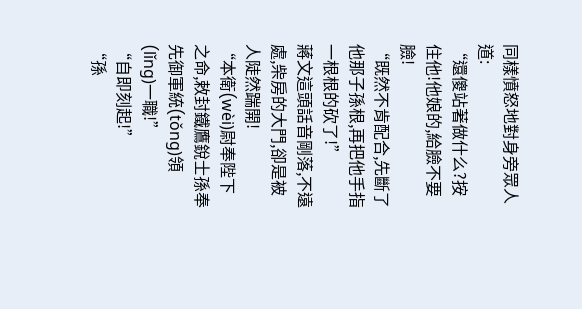同樣憤怒地對身旁眾人道:
“還傻站著做什么?按住他!他娘的,給臉不要臉!
“既然不肯配合,先斷了他那子孫根,再把他手指一根根的砍了!”
蔣文這頭話音剛落,不遠處,柴房的大門,卻是被人陡然踹開!
“本衛(wèi)尉奉陛下之命,敕封鐵鷹銳士孫奉先御軍統(tǒng)領(lǐng)一職!”
“自即刻起!”
“孫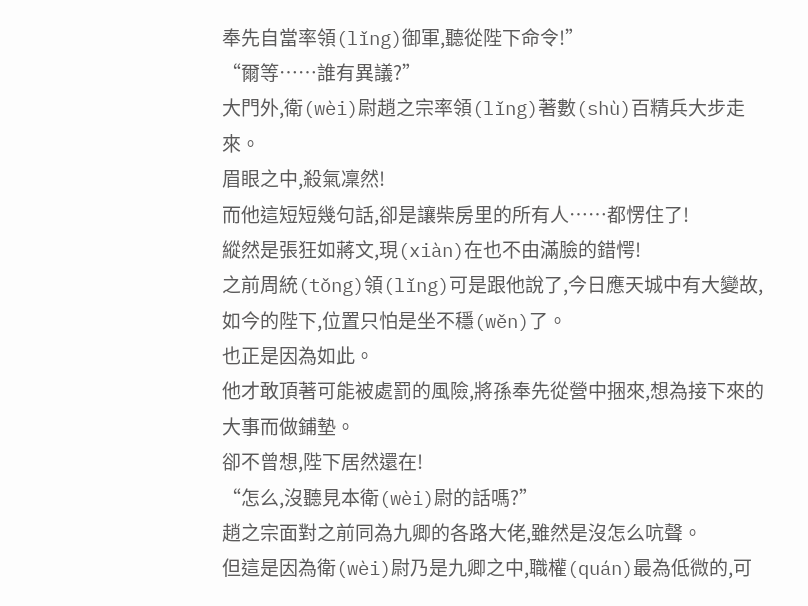奉先自當率領(lǐng)御軍,聽從陛下命令!”
“爾等……誰有異議?”
大門外,衛(wèi)尉趙之宗率領(lǐng)著數(shù)百精兵大步走來。
眉眼之中,殺氣凜然!
而他這短短幾句話,卻是讓柴房里的所有人……都愣住了!
縱然是張狂如蔣文,現(xiàn)在也不由滿臉的錯愕!
之前周統(tǒng)領(lǐng)可是跟他說了,今日應天城中有大變故,如今的陛下,位置只怕是坐不穩(wěn)了。
也正是因為如此。
他才敢頂著可能被處罰的風險,將孫奉先從營中捆來,想為接下來的大事而做鋪墊。
卻不曾想,陛下居然還在!
“怎么,沒聽見本衛(wèi)尉的話嗎?”
趙之宗面對之前同為九卿的各路大佬,雖然是沒怎么吭聲。
但這是因為衛(wèi)尉乃是九卿之中,職權(quán)最為低微的,可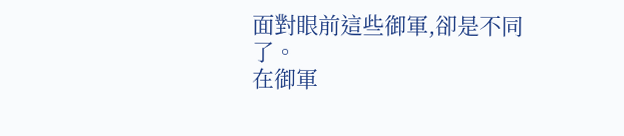面對眼前這些御軍,卻是不同了。
在御軍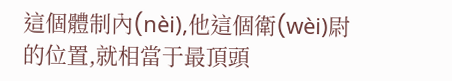這個體制內(nèi),他這個衛(wèi)尉的位置,就相當于最頂頭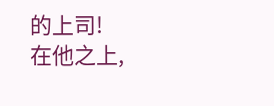的上司!
在他之上,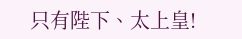只有陛下、太上皇!